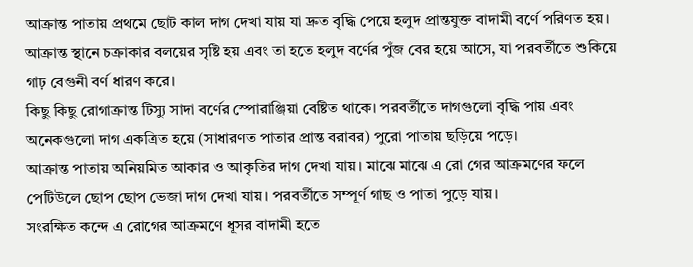আক্রান্ত পাতায় প্রথমে ছোট কাল দাগ দেখা যায় যা দ্রুত বৃদ্ধি পেয়ে হলুদ প্রান্তযুক্ত বাদামী বর্ণে পরিণত হয়।
আক্রান্ত স্থানে চক্রাকার বলয়ের সৃষ্টি হয় এবং তা হতে হলুদ বর্ণের পুঁজ বের হয়ে আসে, যা পরবর্তীতে শুকিয়ে গাঢ় বেগুনী বর্ণ ধারণ করে।
কিছু কিছু রোগাক্রান্ত টিস্যু সাদা বর্ণের স্পোরাঞ্জিয়া বেষ্টিত থাকে। পরবর্তীতে দাগগুলো বৃদ্ধি পায় এবং অনেকগুলো দাগ একত্রিত হয়ে (সাধারণত পাতার প্রান্ত বরাবর) পুরো পাতায় ছড়িয়ে পড়ে।
আক্রান্ত পাতায় অনিয়মিত আকার ও আকৃতির দাগ দেখা যায়। মাঝে মাঝে এ রো গের আক্রমণের ফলে পেটিউলে ছোপ ছোপ ভেজা দাগ দেখা যায়। পরবর্তীতে সম্পূর্ণ গাছ ও পাতা পুড়ে যায়।
সংরক্ষিত কন্দে এ রোগের আক্রমণে ধূসর বাদামী হতে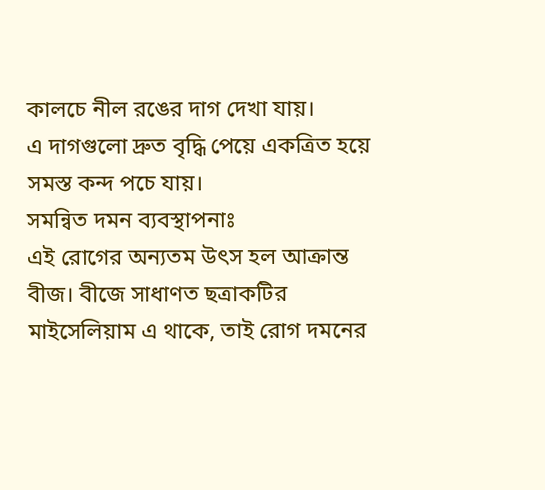কালচে নীল রঙের দাগ দেখা যায়।
এ দাগগুলো দ্রুত বৃদ্ধি পেয়ে একত্রিত হয়ে সমস্ত কন্দ পচে যায়।
সমন্বিত দমন ব্যবস্থাপনাঃ
এই রোগের অন্যতম উৎস হল আক্রান্ত বীজ। বীজে সাধাণত ছত্রাকটির মাইসেলিয়াম এ থাকে, তাই রোগ দমনের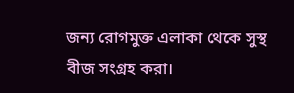জন্য রোগমুক্ত এলাকা থেকে সুস্থ বীজ সংগ্রহ করা।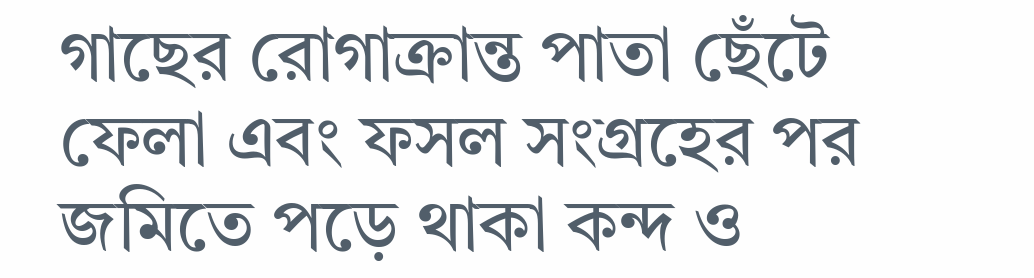গাছের রোগাক্রান্ত পাতা ছেঁটে ফেলা এবং ফসল সংগ্রহের পর জমিতে পড়ে থাকা কন্দ ও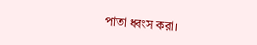পাতা ধ্বংস করা।